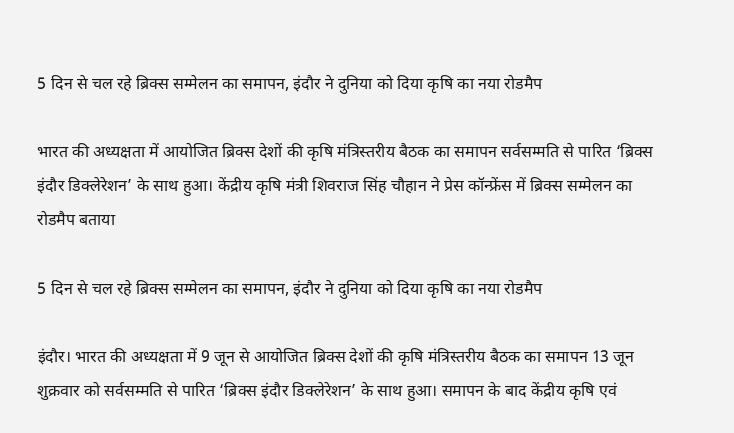5 दिन से चल रहे ब्रिक्स सम्मेलन का समापन, इंदौर ने दुनिया को दिया कृषि का नया रोडमैप

भारत की अध्यक्षता में आयोजित ब्रिक्स देशों की कृषि मंत्रिस्तरीय बैठक का समापन सर्वसम्मति से पारित ‘ब्रिक्स इंदौर डिक्लेरेशन’ के साथ हुआ। केंद्रीय कृषि मंत्री शिवराज सिंह चौहान ने प्रेस कॉन्फ्रेंस में ब्रिक्स सम्मेलन का रोडमैप बताया

5 दिन से चल रहे ब्रिक्स सम्मेलन का समापन, इंदौर ने दुनिया को दिया कृषि का नया रोडमैप

इंदौर। भारत की अध्यक्षता में 9 जून से आयोजित ब्रिक्स देशों की कृषि मंत्रिस्तरीय बैठक का समापन 13 जून शुक्रवार को सर्वसम्मति से पारित ‘ब्रिक्स इंदौर डिक्लेरेशन’ के साथ हुआ। समापन के बाद केंद्रीय कृषि एवं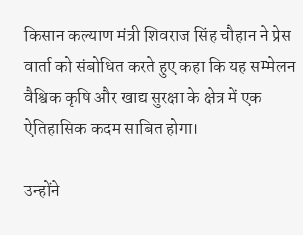किसान कल्याण मंत्री शिवराज सिंह चौहान ने प्रेस वार्ता को संबोधित करते हुए कहा कि यह सम्मेलन वैश्विक कृषि और खाद्य सुरक्षा के क्षेत्र में एक ऐतिहासिक कदम साबित होगा।

उन्होंने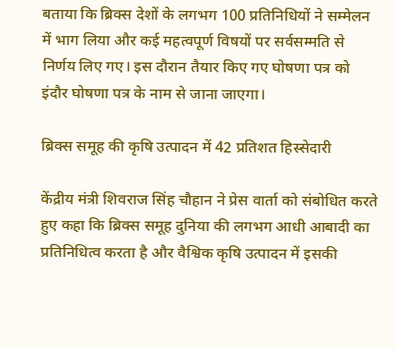बताया कि ब्रिक्स देशों के लगभग 100 प्रतिनिधियों ने सम्मेलन में भाग लिया और कई महत्वपूर्ण विषयों पर सर्वसम्मति से निर्णय लिए गए। इस दौरान तैयार किए गए घोषणा पत्र को इंदौर घोषणा पत्र के नाम से जाना जाएगा।

ब्रिक्स समूह की कृषि उत्पादन में 42 प्रतिशत हिस्सेदारी

केंद्रीय मंत्री शिवराज सिंह चौहान ने प्रेस वार्ता को संबोधित करते हुए कहा कि ब्रिक्स समूह दुनिया की लगभग आधी आबादी का प्रतिनिधित्व करता है और वैश्विक कृषि उत्पादन में इसकी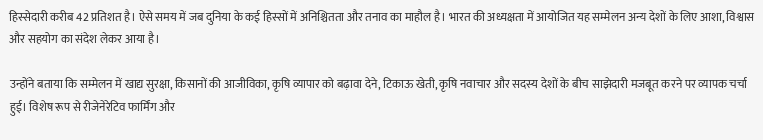हिस्सेदारी करीब 42 प्रतिशत है। ऐसे समय में जब दुनिया के कई हिस्सों में अनिश्चितता और तनाव का माहौल है। भारत की अध्यक्षता में आयोजित यह सम्मेलन अन्य देशों के लिए आशा, विश्वास और सहयोग का संदेश लेकर आया है।

उन्होंने बताया कि सम्मेलन में खाद्य सुरक्षा, किसानों की आजीविका, कृषि व्यापार को बढ़ावा देने, टिकाऊ खेती, कृषि नवाचार और सदस्य देशों के बीच साझेदारी मजबूत करने पर व्यापक चर्चा हुई। विशेष रूप से रीजेनेरेटिव फार्मिंग और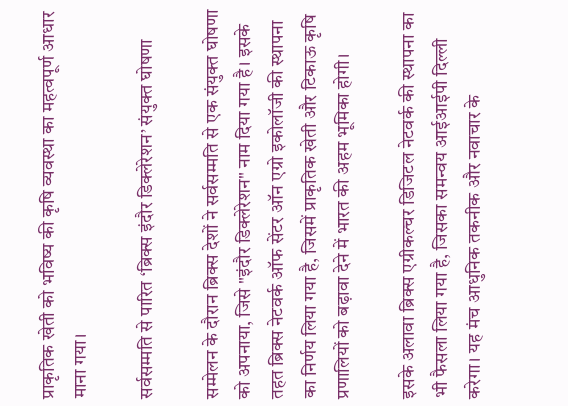प्राकृतिक खेती को भविष्य की कृषि व्यवस्था का महत्वपूर्ण आधार माना गया।

सर्वसम्मति से पारित ‘ब्रिक्स इंदौर डिक्लेरेशन’ संयुक्त घोषणा

सम्मेलन के दौरान ब्रिक्स देशों ने सर्वसम्मति से एक संयुक्त घोषणा को अपनाया, जिसे "इंदौर डिक्लेरेशन" नाम दिया गया है। इसके तहत ब्रिक्स नेटवर्क ऑफ सेंटर ऑन एग्रो इकोलॉजी की स्थापना का निर्णय लिया गया है, जिसमें प्राकृतिक खेती और टिकाऊ कृषि प्रणालियों को बढ़ावा देने में भारत की अहम भूमिका होगी।

इसके अलावा ब्रिक्स एग्रीकल्चर डिजिटल नेटवर्क की स्थापना का भी फैसला लिया गया है, जिसका समन्वय आईआईपी दिल्ली करेगा। यह मंच आधुनिक तकनीक और नवाचार के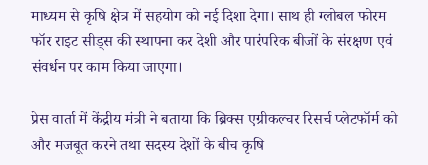माध्यम से कृषि क्षेत्र में सहयोग को नई दिशा देगा। साथ ही ग्लोबल फोरम फॉर राइट सीड्स की स्थापना कर देशी और पारंपरिक बीजों के संरक्षण एवं संवर्धन पर काम किया जाएगा।

प्रेस वार्ता में केंद्रीय मंत्री ने बताया कि ब्रिक्स एग्रीकल्चर रिसर्च प्लेटफॉर्म को और मजबूत करने तथा सदस्य देशों के बीच कृषि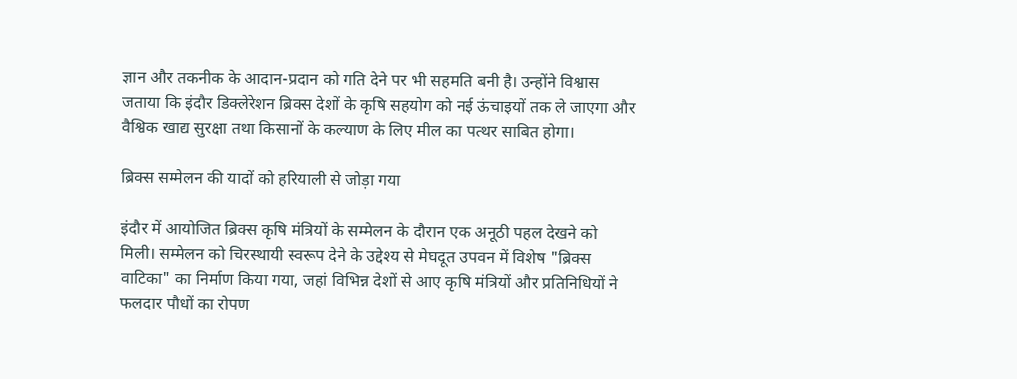ज्ञान और तकनीक के आदान-प्रदान को गति देने पर भी सहमति बनी है। उन्होंने विश्वास जताया कि इंदौर डिक्लेरेशन ब्रिक्स देशों के कृषि सहयोग को नई ऊंचाइयों तक ले जाएगा और वैश्विक खाद्य सुरक्षा तथा किसानों के कल्याण के लिए मील का पत्थर साबित होगा।

ब्रिक्स सम्मेलन की यादों को हरियाली से जोड़ा गया

इंदौर में आयोजित ब्रिक्स कृषि मंत्रियों के सम्मेलन के दौरान एक अनूठी पहल देखने को मिली। सम्मेलन को चिरस्थायी स्वरूप देने के उद्देश्य से मेघदूत उपवन में विशेष "ब्रिक्स वाटिका" का निर्माण किया गया, जहां विभिन्न देशों से आए कृषि मंत्रियों और प्रतिनिधियों ने फलदार पौधों का रोपण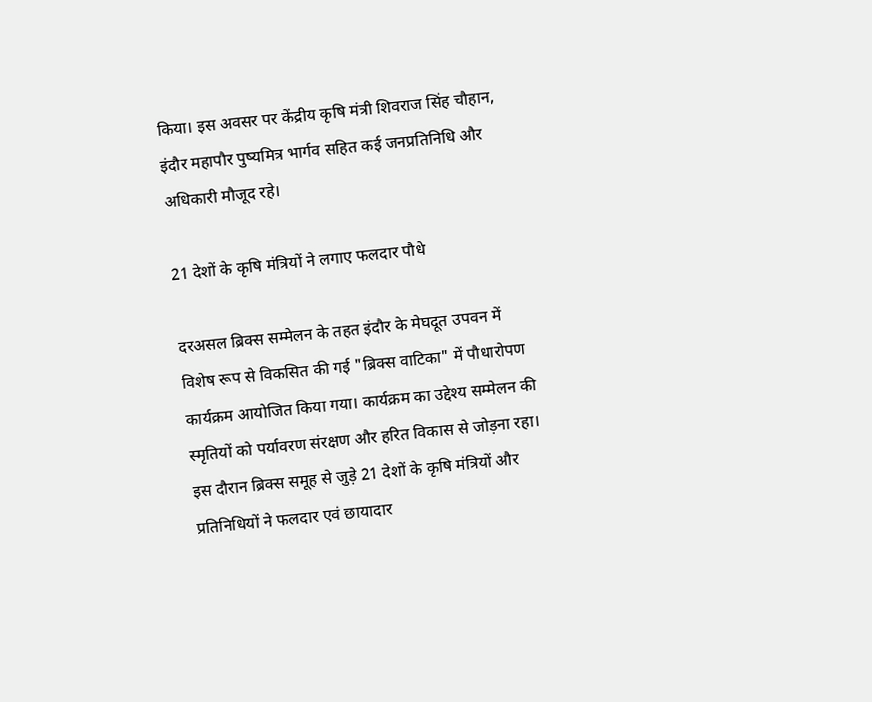किया। इस अवसर पर केंद्रीय कृषि मंत्री शिवराज सिंह चौहान, इंदौर महापौर पुष्यमित्र भार्गव सहित कई जनप्रतिनिधि और अधिकारी मौजूद रहे।

21 देशों के कृषि मंत्रियों ने लगाए फलदार पौधे

दरअसल ब्रिक्स सम्मेलन के तहत इंदौर के मेघदूत उपवन में विशेष रूप से विकसित की गई "ब्रिक्स वाटिका" में पौधारोपण कार्यक्रम आयोजित किया गया। कार्यक्रम का उद्देश्य सम्मेलन की स्मृतियों को पर्यावरण संरक्षण और हरित विकास से जोड़ना रहा। इस दौरान ब्रिक्स समूह से जुड़े 21 देशों के कृषि मंत्रियों और प्रतिनिधियों ने फलदार एवं छायादार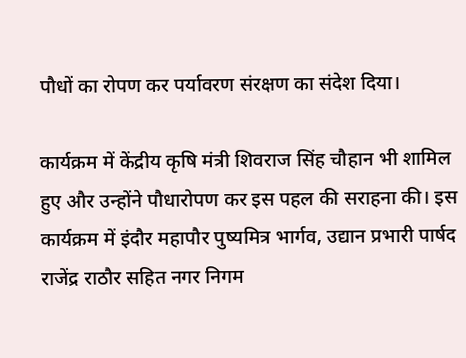पौधों का रोपण कर पर्यावरण संरक्षण का संदेश दिया।

कार्यक्रम में केंद्रीय कृषि मंत्री शिवराज सिंह चौहान भी शामिल हुए और उन्होंने पौधारोपण कर इस पहल की सराहना की। इस कार्यक्रम में इंदौर महापौर पुष्यमित्र भार्गव, उद्यान प्रभारी पार्षद राजेंद्र राठौर सहित नगर निगम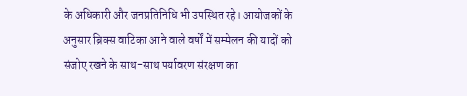के अधिकारी और जनप्रतिनिधि भी उपस्थित रहे। आयोजकों के अनुसार ब्रिक्स वाटिका आने वाले वर्षों में सम्मेलन की यादों को संजोए रखने के साथ-साथ पर्यावरण संरक्षण का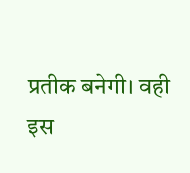प्रतीक बनेगी। वही इस